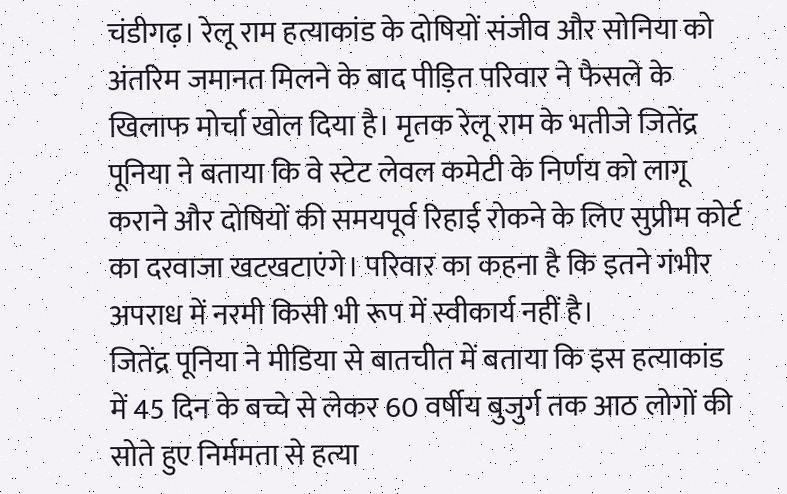चंडीगढ़। रेलू राम हत्याकांड के दोषियों संजीव और सोनिया को अंतरिम जमानत मिलने के बाद पीड़ित परिवार ने फैसले के खिलाफ मोर्चा खोल दिया है। मृतक रेलू राम के भतीजे जितेंद्र पूनिया ने बताया कि वे स्टेट लेवल कमेटी के निर्णय को लागू कराने और दोषियों की समयपूर्व रिहाई रोकने के लिए सुप्रीम कोर्ट का दरवाजा खटखटाएंगे। परिवार का कहना है कि इतने गंभीर अपराध में नरमी किसी भी रूप में स्वीकार्य नहीं है।
जितेंद्र पूनिया ने मीडिया से बातचीत में बताया कि इस हत्याकांड में 45 दिन के बच्चे से लेकर 60 वर्षीय बुजुर्ग तक आठ लोगों की सोते हुए निर्ममता से हत्या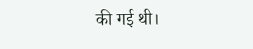की गई थी।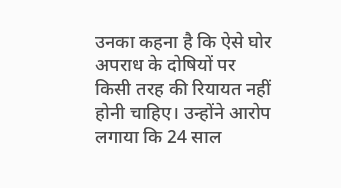उनका कहना है कि ऐसे घोर अपराध के दोषियों पर किसी तरह की रियायत नहीं होनी चाहिए। उन्होंने आरोप लगाया कि 24 साल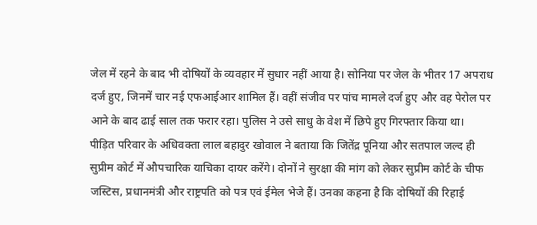जेल में रहने के बाद भी दोषियों के व्यवहार में सुधार नहीं आया है। सोनिया पर जेल के भीतर 17 अपराध दर्ज हुए, जिनमें चार नई एफआईआर शामिल हैं। वहीं संजीव पर पांच मामले दर्ज हुए और वह पेरोल पर आने के बाद ढाई साल तक फरार रहा। पुलिस ने उसे साधु के वेश में छिपे हुए गिरफ्तार किया था।
पीड़ित परिवार के अधिवक्ता लाल बहादुर खोवाल ने बताया कि जितेंद्र पूनिया और सतपाल जल्द ही सुप्रीम कोर्ट में औपचारिक याचिका दायर करेंगे। दोनों ने सुरक्षा की मांग को लेकर सुप्रीम कोर्ट के चीफ जस्टिस, प्रधानमंत्री और राष्ट्रपति को पत्र एवं ईमेल भेजे हैं। उनका कहना है कि दोषियों की रिहाई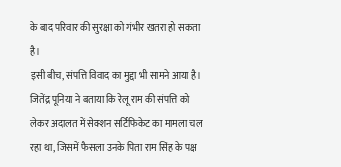के बाद परिवार की सुरक्षा को गंभीर खतरा हो सकता है।
इसी बीच, संपत्ति विवाद का मुद्दा भी सामने आया है। जितेंद्र पूनिया ने बताया कि रेलू राम की संपत्ति को लेकर अदालत में सेक्शन सर्टिफिकेट का मामला चल रहा था, जिसमें फैसला उनके पिता राम सिंह के पक्ष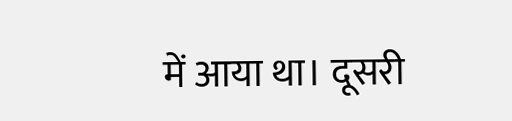में आया था। दूसरी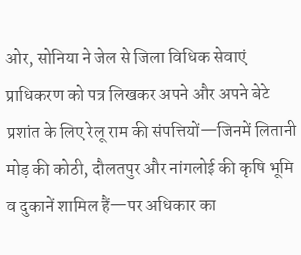ओर, सोनिया ने जेल से जिला विधिक सेवाएं प्राधिकरण को पत्र लिखकर अपने और अपने बेटे प्रशांत के लिए रेलू राम की संपत्तियों—जिनमें लितानी मोड़ की कोठी, दौलतपुर और नांगलोई की कृषि भूमि व दुकानें शामिल हैं—पर अधिकार का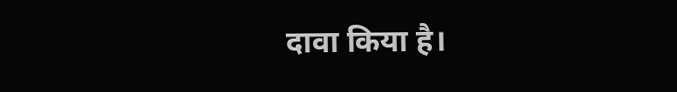दावा किया है।